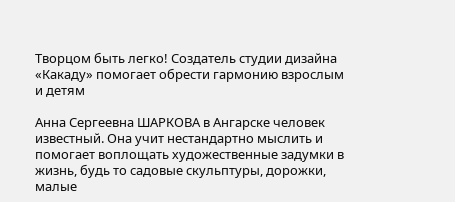Творцом быть легко! Создатель студии дизайна «Какаду» помогает обрести гармонию взрослым и детям

Анна Сергеевна ШАРКОВА в Ангарске человек известный. Она учит нестандартно мыслить и помогает воплощать художественные задумки в жизнь, будь то садовые скульптуры, дорожки, малые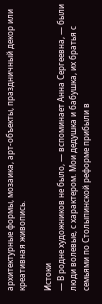архитектурные формы, мозаика, арт-объекты, праздничный декор или креативная живопись.

Истоки
— В родне художников не было, — вспоминает Анна Сергеевна, — были люди волевые, с характером. Мои дедушка и бабушка, их братья с семьями по Столыпинской реформе прибыли в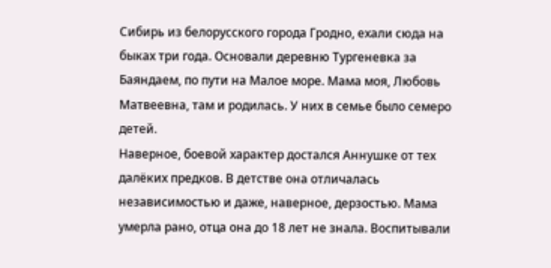Сибирь из белорусского города Гродно, ехали сюда на быках три года. Основали деревню Тургеневка за Баяндаем, по пути на Малое море. Мама моя, Любовь Матвеевна, там и родилась. У них в семье было семеро детей.
Наверное, боевой характер достался Аннушке от тех далёких предков. В детстве она отличалась независимостью и даже, наверное, дерзостью. Мама умерла рано, отца она до 18 лет не знала. Воспитывали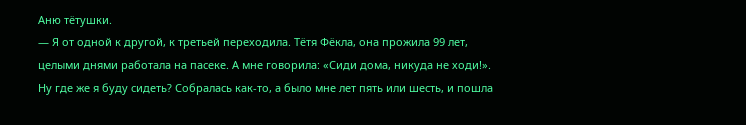Аню тётушки.
— Я от одной к другой, к третьей переходила. Тётя Фёкла, она прожила 99 лет, целыми днями работала на пасеке. А мне говорила: «Сиди дома, никуда не ходи!». Ну где же я буду сидеть? Собралась как-то, а было мне лет пять или шесть, и пошла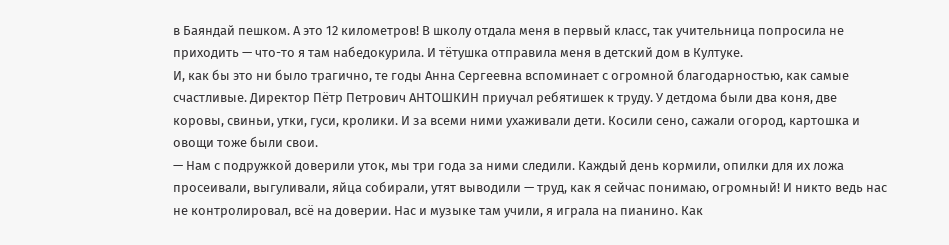в Баяндай пешком. А это 12 километров! В школу отдала меня в первый класс, так учительница попросила не приходить — что-то я там набедокурила. И тётушка отправила меня в детский дом в Култуке.
И, как бы это ни было трагично, те годы Анна Сергеевна вспоминает с огромной благодарностью, как самые счастливые. Директор Пётр Петрович АНТОШКИН приучал ребятишек к труду. У детдома были два коня, две коровы, свиньи, утки, гуси, кролики. И за всеми ними ухаживали дети. Косили сено, сажали огород, картошка и овощи тоже были свои.
— Нам с подружкой доверили уток, мы три года за ними следили. Каждый день кормили, опилки для их ложа просеивали, выгуливали, яйца собирали, утят выводили — труд, как я сейчас понимаю, огромный! И никто ведь нас не контролировал, всё на доверии. Нас и музыке там учили, я играла на пианино. Как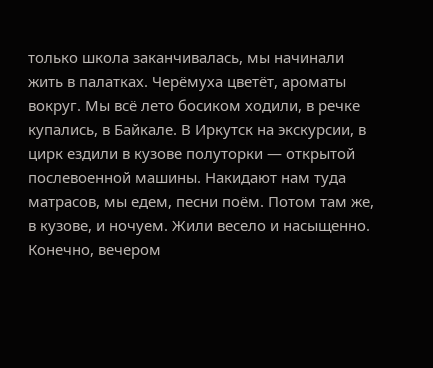только школа заканчивалась, мы начинали жить в палатках. Черёмуха цветёт, ароматы вокруг. Мы всё лето босиком ходили, в речке купались, в Байкале. В Иркутск на экскурсии, в цирк ездили в кузове полуторки — открытой послевоенной машины. Накидают нам туда матрасов, мы едем, песни поём. Потом там же, в кузове, и ночуем. Жили весело и насыщенно. Конечно, вечером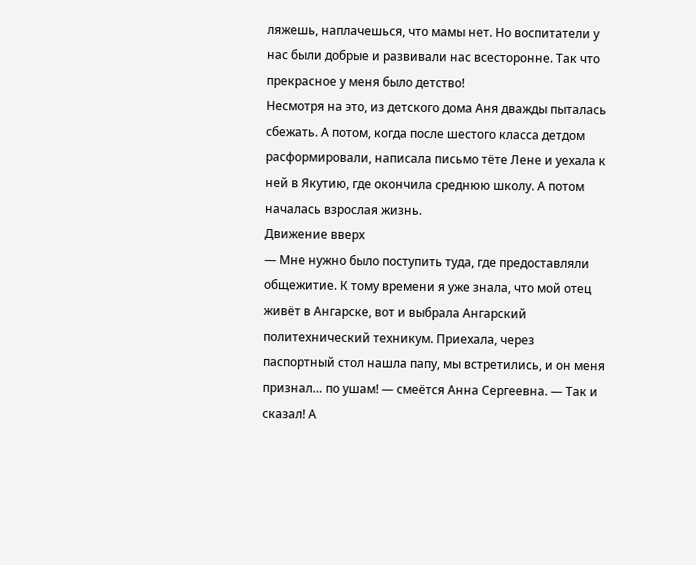ляжешь, наплачешься, что мамы нет. Но воспитатели у нас были добрые и развивали нас всесторонне. Так что прекрасное у меня было детство!
Несмотря на это, из детского дома Аня дважды пыталась сбежать. А потом, когда после шестого класса детдом расформировали, написала письмо тёте Лене и уехала к ней в Якутию, где окончила среднюю школу. А потом началась взрослая жизнь.
Движение вверх
— Мне нужно было поступить туда, где предоставляли общежитие. К тому времени я уже знала, что мой отец живёт в Ангарске, вот и выбрала Ангарский политехнический техникум. Приехала, через паспортный стол нашла папу, мы встретились, и он меня признал… по ушам! — смеётся Анна Сергеевна. — Так и сказал! А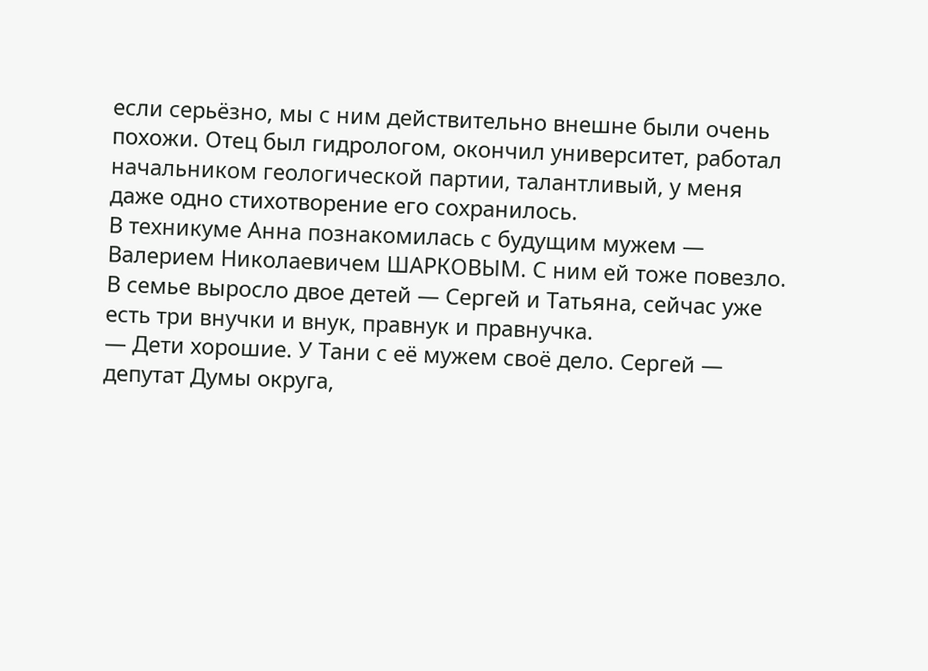если серьёзно, мы с ним действительно внешне были очень похожи. Отец был гидрологом, окончил университет, работал начальником геологической партии, талантливый, у меня даже одно стихотворение его сохранилось.
В техникуме Анна познакомилась с будущим мужем — Валерием Николаевичем ШАРКОВЫМ. С ним ей тоже повезло. В семье выросло двое детей — Сергей и Татьяна, сейчас уже есть три внучки и внук, правнук и правнучка.
— Дети хорошие. У Тани с её мужем своё дело. Сергей — депутат Думы округа,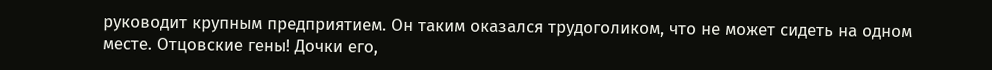руководит крупным предприятием. Он таким оказался трудоголиком, что не может сидеть на одном месте. Отцовские гены! Дочки его,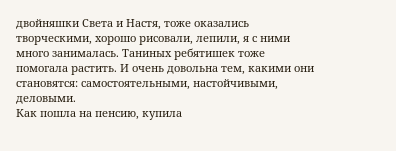двойняшки Света и Настя, тоже оказались творческими, хорошо рисовали, лепили, я с ними много занималась. Таниных ребятишек тоже помогала растить. И очень довольна тем, какими они становятся: самостоятельными, настойчивыми, деловыми.
Как пошла на пенсию, купила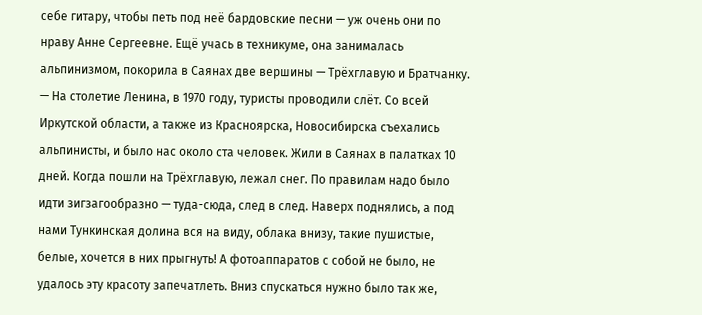себе гитару, чтобы петь под неё бардовские песни — уж очень они по нраву Анне Сергеевне. Ещё учась в техникуме, она занималась альпинизмом, покорила в Саянах две вершины — Трёхглавую и Братчанку.
— На столетие Ленина, в 1970 году, туристы проводили слёт. Со всей Иркутской области, а также из Красноярска, Новосибирска съехались альпинисты, и было нас около ста человек. Жили в Саянах в палатках 10 дней. Когда пошли на Трёхглавую, лежал снег. По правилам надо было идти зигзагообразно — туда-сюда, след в след. Наверх поднялись, а под нами Тункинская долина вся на виду, облака внизу, такие пушистые, белые, хочется в них прыгнуть! А фотоаппаратов с собой не было, не удалось эту красоту запечатлеть. Вниз спускаться нужно было так же,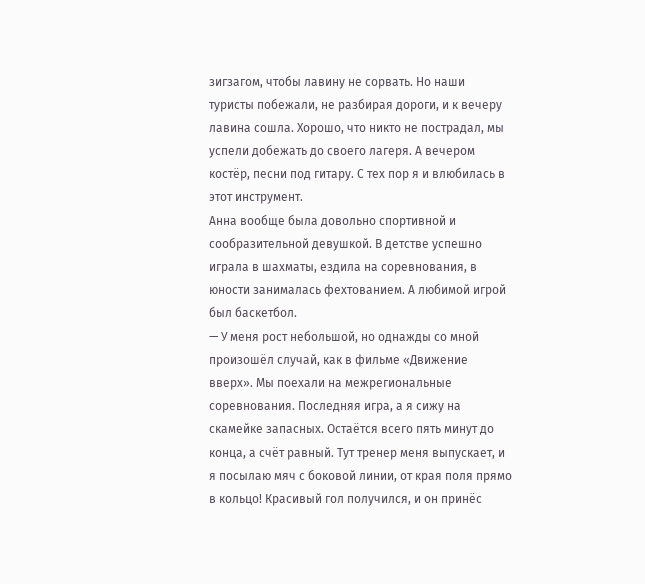зигзагом, чтобы лавину не сорвать. Но наши туристы побежали, не разбирая дороги, и к вечеру лавина сошла. Хорошо, что никто не пострадал, мы успели добежать до своего лагеря. А вечером костёр, песни под гитару. С тех пор я и влюбилась в этот инструмент.
Анна вообще была довольно спортивной и сообразительной девушкой. В детстве успешно играла в шахматы, ездила на соревнования, в юности занималась фехтованием. А любимой игрой был баскетбол.
— У меня рост небольшой, но однажды со мной произошёл случай, как в фильме «Движение вверх». Мы поехали на межрегиональные соревнования. Последняя игра, а я сижу на скамейке запасных. Остаётся всего пять минут до конца, а счёт равный. Тут тренер меня выпускает, и я посылаю мяч с боковой линии, от края поля прямо в кольцо! Красивый гол получился, и он принёс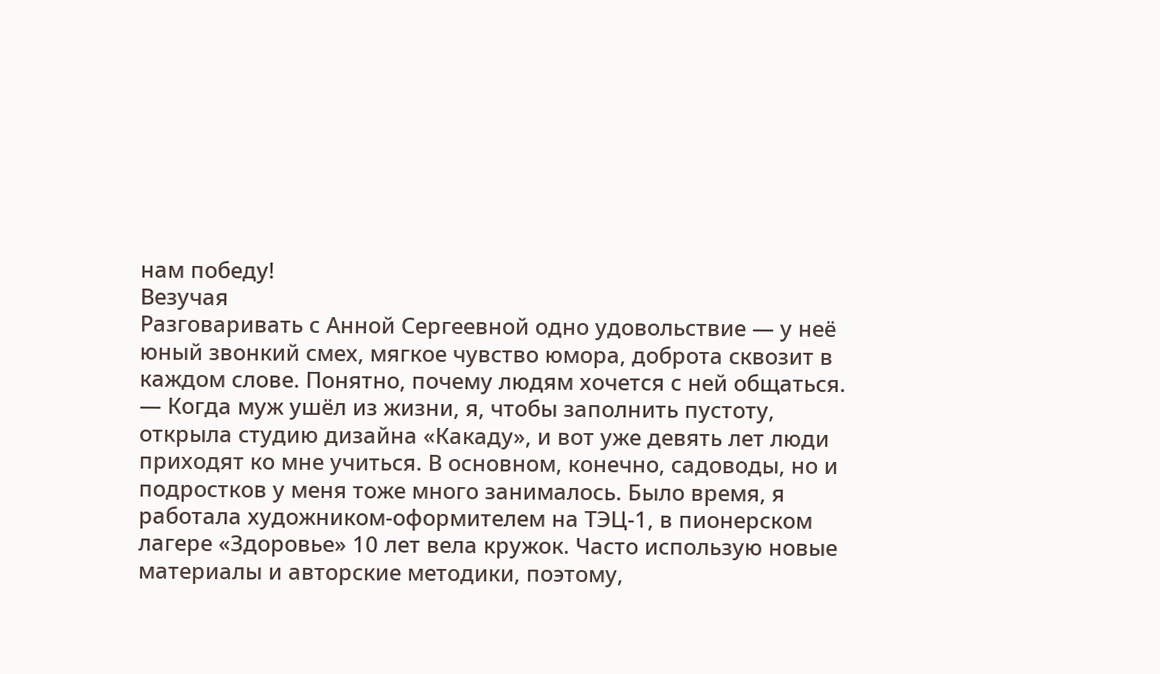нам победу!
Везучая
Разговаривать с Анной Сергеевной одно удовольствие — у неё юный звонкий смех, мягкое чувство юмора, доброта сквозит в каждом слове. Понятно, почему людям хочется с ней общаться.
— Когда муж ушёл из жизни, я, чтобы заполнить пустоту, открыла студию дизайна «Какаду», и вот уже девять лет люди приходят ко мне учиться. В основном, конечно, садоводы, но и подростков у меня тоже много занималось. Было время, я работала художником-оформителем на ТЭЦ-1, в пионерском лагере «Здоровье» 10 лет вела кружок. Часто использую новые материалы и авторские методики, поэтому,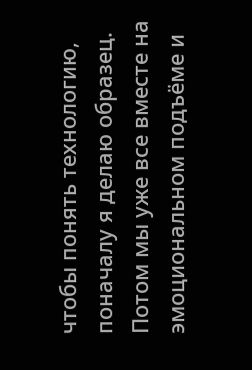чтобы понять технологию, поначалу я делаю образец. Потом мы уже все вместе на эмоциональном подъёме и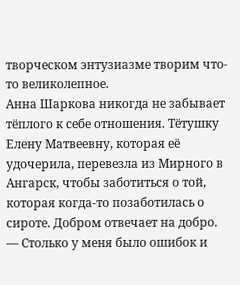творческом энтузиазме творим что-то великолепное.
Анна Шаркова никогда не забывает тёплого к себе отношения. Тётушку Елену Матвеевну, которая её удочерила, перевезла из Мирного в Ангарск, чтобы заботиться о той, которая когда-то позаботилась о сироте. Добром отвечает на добро.
— Столько у меня было ошибок и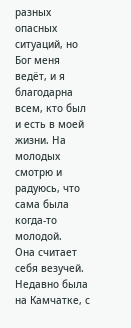разных опасных ситуаций, но Бог меня ведёт, и я благодарна всем, кто был и есть в моей жизни. На молодых смотрю и радуюсь, что сама была когда-то молодой.
Она считает себя везучей. Недавно была на Камчатке, с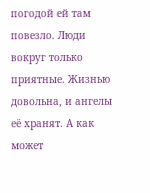погодой ей там повезло. Люди вокруг только приятные. Жизнью довольна, и ангелы её хранят. А как может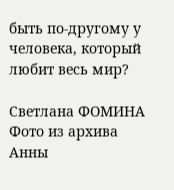быть по-другому у человека, который любит весь мир?

Светлана ФОМИНА
Фото из архива Анны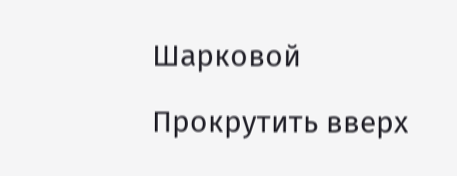Шарковой

Прокрутить вверх